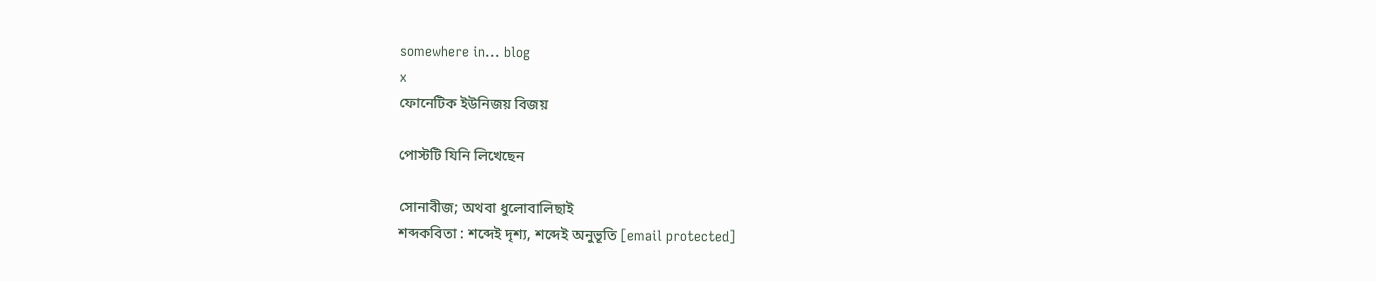somewhere in... blog
x
ফোনেটিক ইউনিজয় বিজয়

পোস্টটি যিনি লিখেছেন

সোনাবীজ; অথবা ধুলোবালিছাই
শব্দকবিতা : শব্দেই দৃশ্য, শব্দেই অনুভূতি [email protected]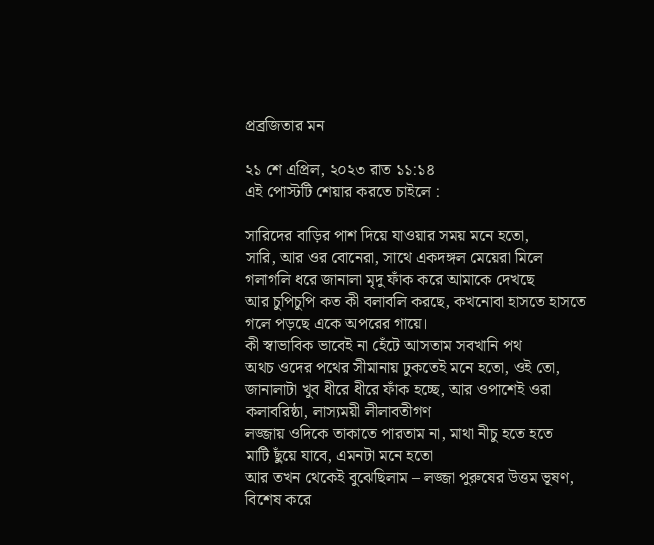প্রব্রজিতার মন

২১ শে এপ্রিল, ২০২৩ রাত ১১:১৪
এই পোস্টটি শেয়ার করতে চাইলে :

সারিদের বাড়ির পাশ দিয়ে যাওয়ার সময় মনে হতো,
সারি, আর ওর বোনেরা, সাথে একদঙ্গল মেয়েরা মিলে
গলাগলি ধরে জানালা মৃদু ফাঁক করে আমাকে দেখছে
আর চুপিচুপি কত কী বলাবলি করছে, কখনোবা হাসতে হাসতে
গলে পড়ছে একে অপরের গায়ে।
কী স্বাভাবিক ভাবেই না হেঁটে আসতাম সবখানি পথ
অথচ ওদের পথের সীমানায় ঢুকতেই মনে হতো, ওই তো,
জানালাটা খুব ধীরে ধীরে ফাঁক হচ্ছে, আর ওপাশেই ওরা
কলাবরিষ্ঠা, লাস্যময়ী লীলাবতীগণ
লজ্জায় ওদিকে তাকাতে পারতাম না, মাথা নীচু হতে হতে
মাটি ছুঁয়ে যাবে, এমনটা মনে হতো
আর তখন থেকেই বুঝেছিলাম – লজ্জা পুরুষের উত্তম ভূষণ,
বিশেষ করে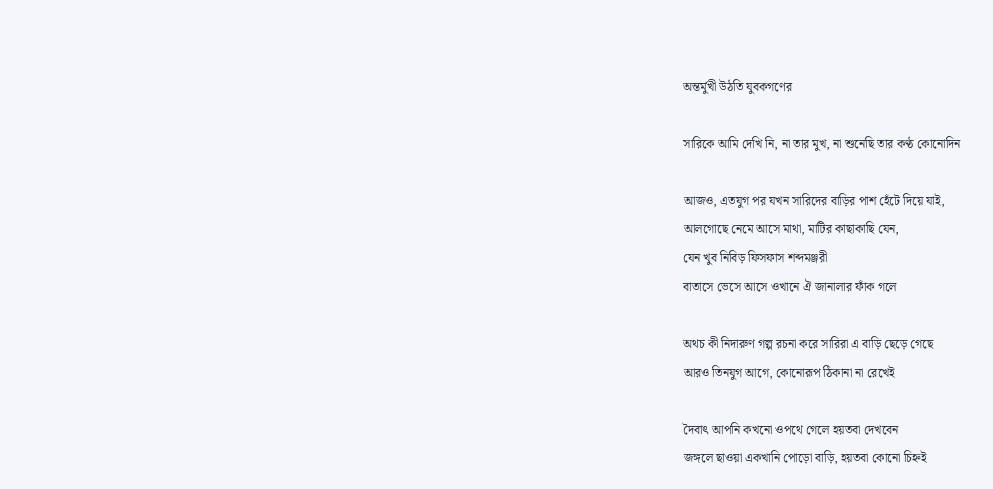অন্তর্মুখী উঠতি যুবকগণের

সারিকে আমি দেখি নি, না তার মুখ, না শুনেছি তার কণ্ঠ কোনোদিন

আজও, এতযুগ পর যখন সারিদের বাড়ির পাশ হেঁটে দিয়ে যাই,
আলগোছে নেমে আসে মাথা, মাটির কাছাকাছি যেন,
যেন খুব নিবিড় ফিসফাস শব্দমঞ্জরী
বাতাসে ভেসে আসে ওখানে ঐ জানালার ফাঁক গলে

অথচ কী নিদারুণ গল্প রচনা করে সারিরা এ বাড়ি ছেড়ে গেছে
আরও তিনযুগ আগে, কোনোরূপ ঠিকানা না রেখেই

দৈবাৎ আপনি কখনো ওপথে গেলে হয়তবা দেখবেন
জঙ্গলে ছাওয়া একখানি পোড়ো বাড়ি, হয়তবা কোনো চিহ্নই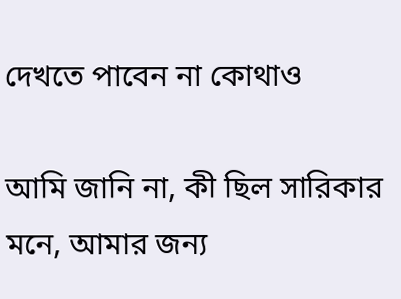দেখতে পাবেন না কোথাও

আমি জানি না, কী ছিল সারিকার মনে, আমার জন্য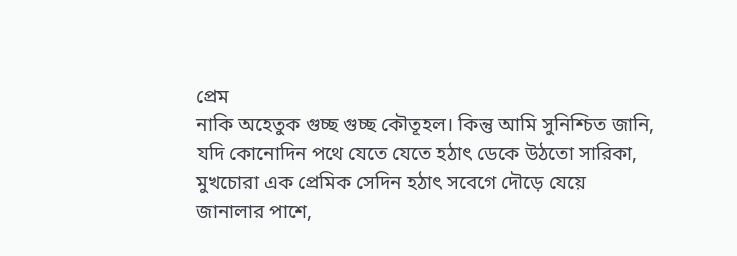প্রেম
নাকি অহেতুক গুচ্ছ গুচ্ছ কৌতূহল। কিন্তু আমি সুনিশ্চিত জানি,
যদি কোনোদিন পথে যেতে যেতে হঠাৎ ডেকে উঠতো সারিকা,
মুখচোরা এক প্রেমিক সেদিন হঠাৎ সবেগে দৌড়ে যেয়ে
জানালার পাশে,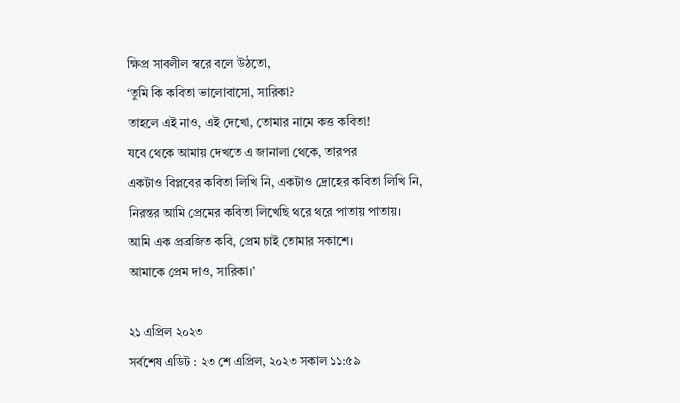ক্ষিপ্র সাবলীল স্বরে বলে উঠতো,
‘তুমি কি কবিতা ভালোবাসো, সারিকা?
তাহলে এই নাও, এই দেখো, তোমার নামে কত্ত কবিতা!
যবে থেকে আমায় দেখতে এ জানালা থেকে, তারপর
একটাও বিপ্লবের কবিতা লিখি নি, একটাও দ্রোহের কবিতা লিখি নি,
নিরন্তর আমি প্রেমের কবিতা লিখেছি থরে থরে পাতায় পাতায়।
আমি এক প্রব্রজিত কবি, প্রেম চাই তোমার সকাশে।
আমাকে প্রেম দাও, সারিকা।’

২১ এপ্রিল ২০২৩
সর্বশেষ এডিট : ২৩ শে এপ্রিল, ২০২৩ সকাল ১১:৫৯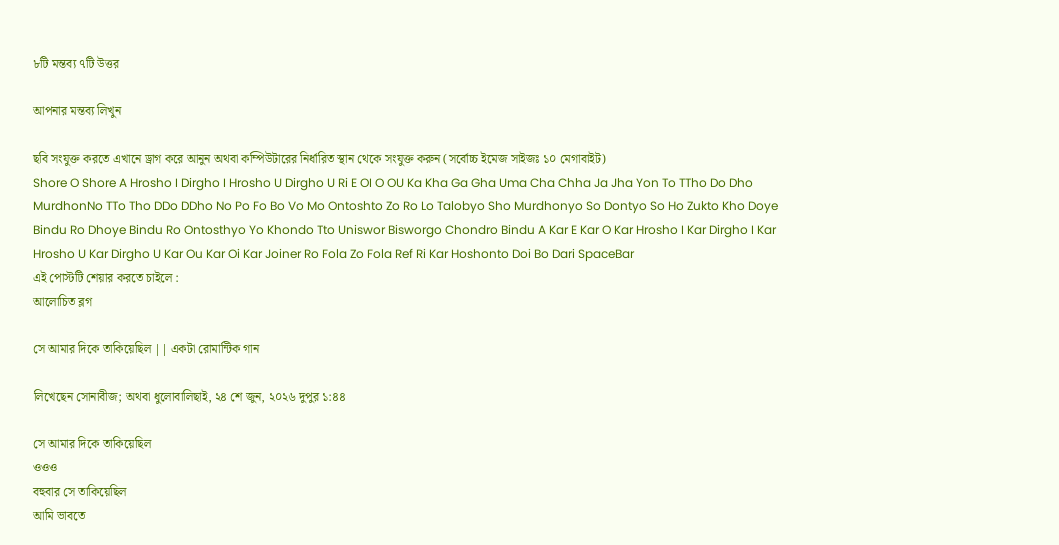৮টি মন্তব্য ৭টি উত্তর

আপনার মন্তব্য লিখুন

ছবি সংযুক্ত করতে এখানে ড্রাগ করে আনুন অথবা কম্পিউটারের নির্ধারিত স্থান থেকে সংযুক্ত করুন (সর্বোচ্চ ইমেজ সাইজঃ ১০ মেগাবাইট)
Shore O Shore A Hrosho I Dirgho I Hrosho U Dirgho U Ri E OI O OU Ka Kha Ga Gha Uma Cha Chha Ja Jha Yon To TTho Do Dho MurdhonNo TTo Tho DDo DDho No Po Fo Bo Vo Mo Ontoshto Zo Ro Lo Talobyo Sho Murdhonyo So Dontyo So Ho Zukto Kho Doye Bindu Ro Dhoye Bindu Ro Ontosthyo Yo Khondo Tto Uniswor Bisworgo Chondro Bindu A Kar E Kar O Kar Hrosho I Kar Dirgho I Kar Hrosho U Kar Dirgho U Kar Ou Kar Oi Kar Joiner Ro Fola Zo Fola Ref Ri Kar Hoshonto Doi Bo Dari SpaceBar
এই পোস্টটি শেয়ার করতে চাইলে :
আলোচিত ব্লগ

সে আমার দিকে তাকিয়েছিল || একটা রোমান্টিক গান

লিখেছেন সোনাবীজ; অথবা ধুলোবালিছাই, ২৪ শে জুন, ২০২৬ দুপুর ১:৪৪

সে আমার দিকে তাকিয়েছিল
ওওও
বহুবার সে তাকিয়েছিল
আমি ভাবতে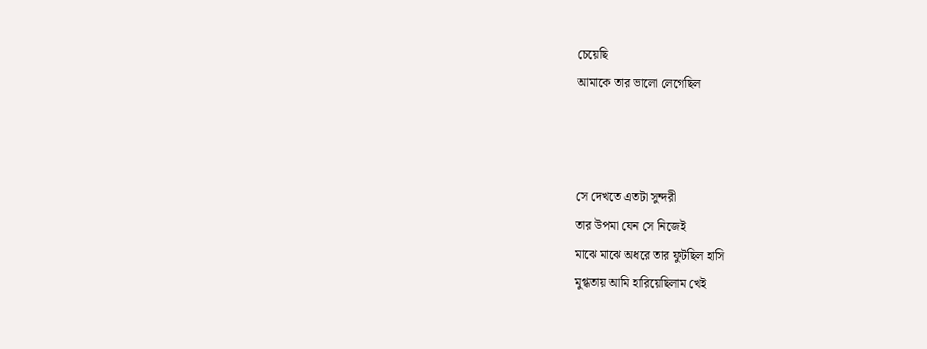চেয়েছি
আমাকে তার ভালো লেগেছিল



সে দেখতে এতটা সুন্দরী
তার উপমা যেন সে নিজেই
মাঝে মাঝে অধরে তার ফুটছিল হাসি
মুগ্ধতায় আমি হারিয়েছিলাম খেই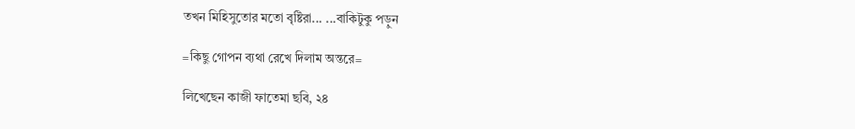তখন মিহিসুতোর মতো বৃষ্টিরা... ...বাকিটুকু পড়ুন

=কিছু গোপন ব্যথা রেখে দিলাম অন্তরে=

লিখেছেন কাজী ফাতেমা ছবি, ২৪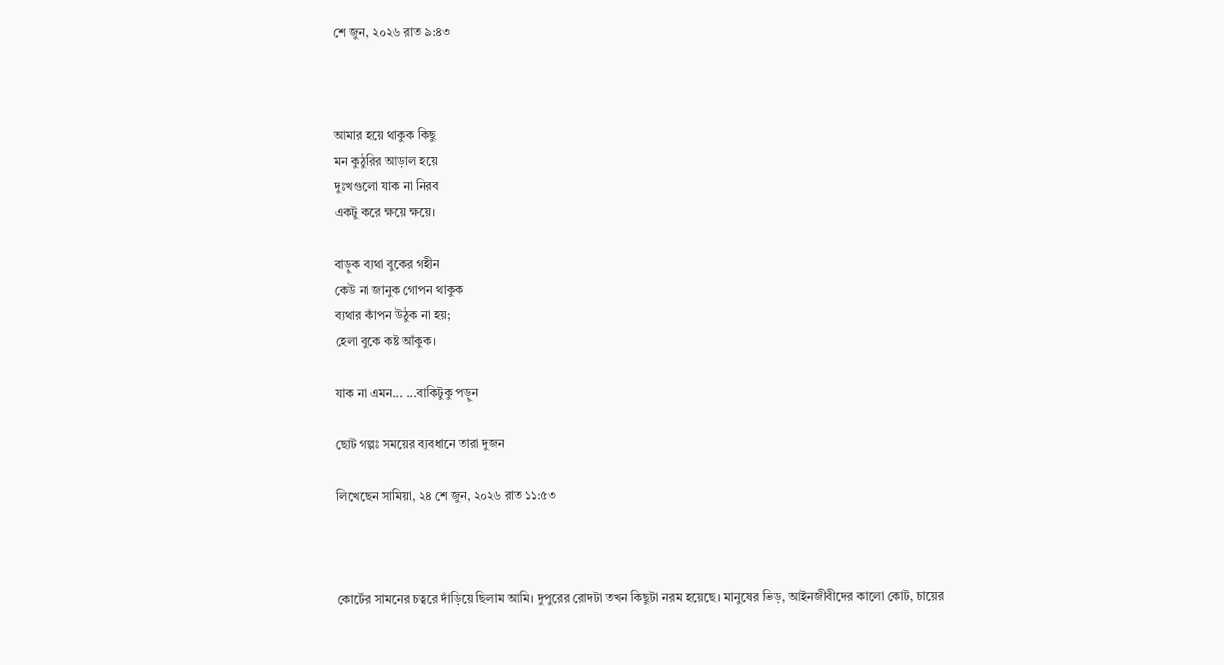শে জুন, ২০২৬ রাত ৯:৪৩



আমার হয়ে থাকুক কিছু
মন কুঠুরির আড়াল হয়ে
দুঃখগুলো যাক না নিরব
একটু করে ক্ষয়ে ক্ষয়ে।

বাড়ুক ব্যথা বুকের গহীন
কেউ না জানুক গোপন থাকুক
ব্যথার কাঁপন উঠুক না হয়;
হেলা বুকে কষ্ট আঁকুক।

যাক না এমন... ...বাকিটুকু পড়ুন

ছোট গল্পঃ সময়ের ব্যবধানে তারা দুজন

লিখেছেন সামিয়া, ২৪ শে জুন, ২০২৬ রাত ১১:৫৩



কোর্টের সামনের চত্বরে দাঁড়িয়ে ছিলাম আমি। দুপুরের রোদটা তখন কিছুটা নরম হয়েছে। মানুষের ভিড়, আইনজীবীদের কালো কোট, চায়ের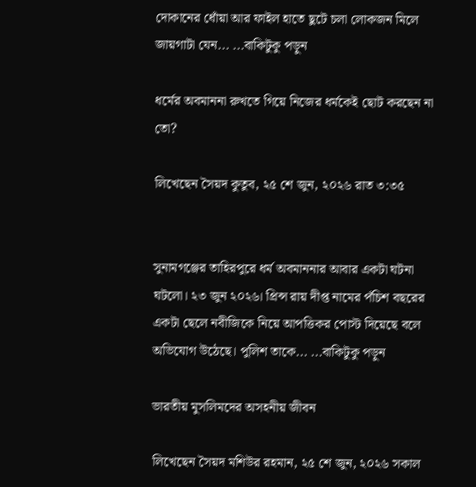দোকানের ধোঁয়া আর ফাইল হাতে ছুটে চলা লোকজন মিলে জায়গাটা যেন... ...বাকিটুকু পড়ুন

ধর্মের অবমাননা রুখতে গিয়ে নিজের ধর্মকেই ছোট করছেন না তো?

লিখেছেন সৈয়দ কুতুব, ২৫ শে জুন, ২০২৬ রাত ৩:৩৫


সুনামগঞ্জের তাহিরপুরে ধর্ম অবমাননার আবার একটা ঘটনা ঘটলো। ২৩ জুন ২০২৬। প্রিন্স রায় দীপ্ত নামের পঁচিশ বছরের একটা ছেলে নবীজিকে নিয়ে আপত্তিকর পোস্ট দিয়েছে বলে অভিযোগ উঠেছে। পুলিশ তাকে... ...বাকিটুকু পড়ুন

ভারতীয় মুসলিমদের অসহনীয় জীবন

লিখেছেন সৈয়দ মশিউর রহমান, ২৫ শে জুন, ২০২৬ সকাল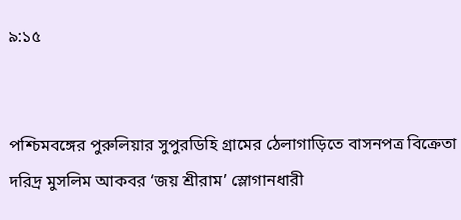৯:১৫


পশ্চিমবঙ্গের পুরুলিয়ার সুপুরডিহি গ্রামের ঠেলাগাড়িতে বাসনপত্র বিক্রেতা দরিদ্র মুসলিম আকবর ‘জয় শ্রীরাম’ স্লোগানধারী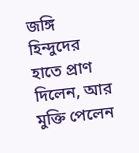জঙ্গি হিন্দুদের হাতে প্রাণ দিলেন, আর মুক্তি পেলেন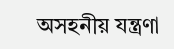অসহনীয় যন্ত্রণা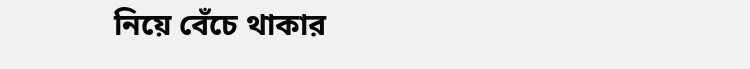নিয়ে বেঁচে থাকার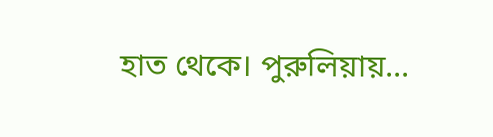হাত থেকে। পুরুলিয়ায়...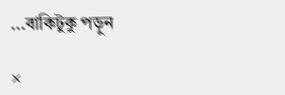...বাকিটুকু পড়ুন

×